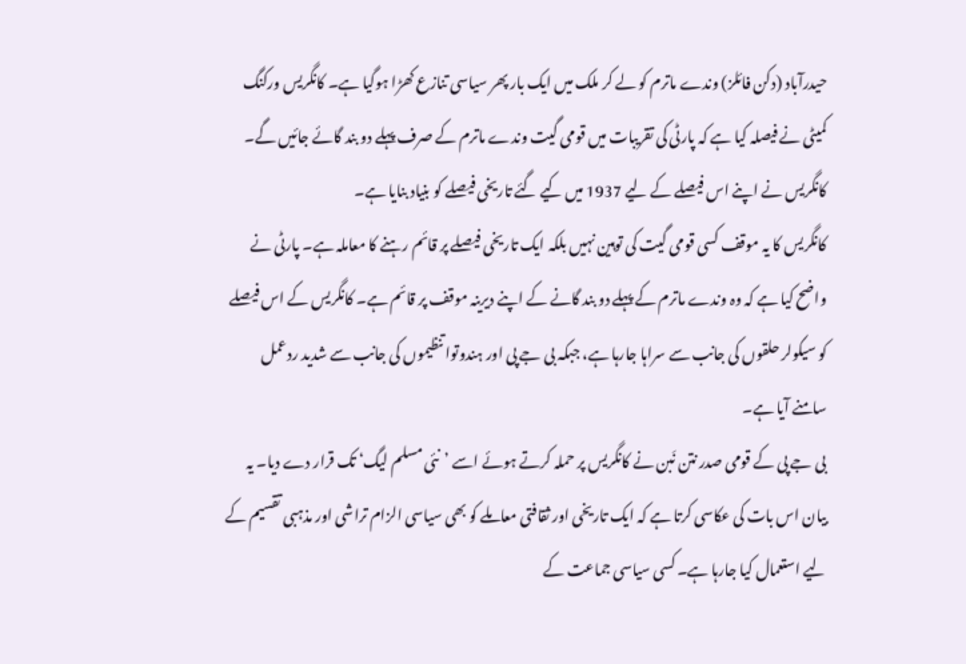حیدرآباد (دکن فائلز) وندے ماترم کو لے کر ملک میں ایک بار پھر سیاسی تنازع کھڑا ہوگیا ہے۔ کانگریس ورکنگ کمیٹی نے فیصلہ کیا ہے کہ پارٹی کی تقریبات میں قومی گیت وندے ماترم کے صرف پہلے دو بند گائے جائیں گے۔ کانگریس نے اپنے اس فیصلے کے لیے 1937 میں کیے گئے تاریخی فیصلے کو بنیاد بنایا ہے۔
کانگریس کا یہ موقف کسی قومی گیت کی توہین نہیں بلکہ ایک تاریخی فیصلے پر قائم رہنے کا معاملہ ہے۔ پارٹی نے واضح کیا ہے کہ وہ وندے ماترم کے پہلے دو بند گانے کے اپنے دیرینہ موقف پر قائم ہے۔ کانگریس کے اس فیصلے کو سیکولر حلقوں کی جانب سے سراہا جارہا ہے، جبکہ بی جے پی اور ہندوتوا تنظیموں کی جانب سے شدید ردعمل سامنے آیا ہے۔
بی جے پی کے قومی صدر نتن نَبن نے کانگریس پر حملہ کرتے ہوئے اسے ’نئی مسلم لیگ‘ تک قرار دے دیا۔ یہ بیان اس بات کی عکاسی کرتا ہے کہ ایک تاریخی اور ثقافتی معاملے کو بھی سیاسی الزام تراشی اور مذہبی تقسیم کے لیے استعمال کیا جارہا ہے۔ کسی سیاسی جماعت کے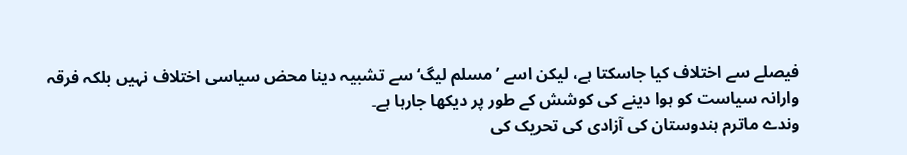فیصلے سے اختلاف کیا جاسکتا ہے، لیکن اسے ’مسلم لیگ‘ سے تشبیہ دینا محض سیاسی اختلاف نہیں بلکہ فرقہ وارانہ سیاست کو ہوا دینے کی کوشش کے طور پر دیکھا جارہا ہے۔
وندے ماترم ہندوستان کی آزادی کی تحریک کی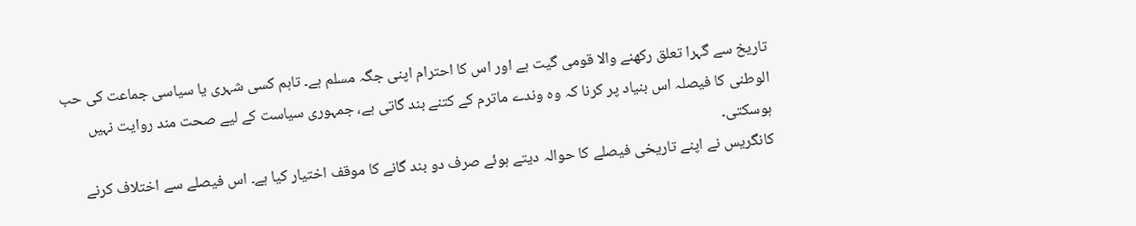تاریخ سے گہرا تعلق رکھنے والا قومی گیت ہے اور اس کا احترام اپنی جگہ مسلم ہے۔ تاہم کسی شہری یا سیاسی جماعت کی حب الوطنی کا فیصلہ اس بنیاد پر کرنا کہ وہ وندے ماترم کے کتنے بند گاتی ہے، جمہوری سیاست کے لیے صحت مند روایت نہیں ہوسکتی۔
کانگریس نے اپنے تاریخی فیصلے کا حوالہ دیتے ہوئے صرف دو بند گانے کا موقف اختیار کیا ہے۔ اس فیصلے سے اختلاف کرنے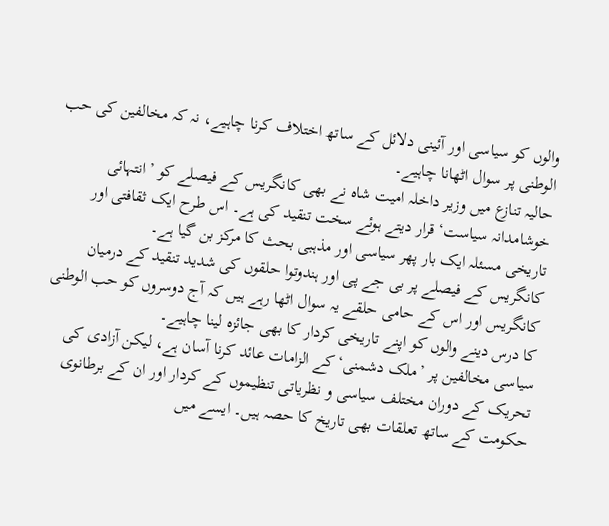والوں کو سیاسی اور آئینی دلائل کے ساتھ اختلاف کرنا چاہیے، نہ کہ مخالفین کی حب الوطنی پر سوال اٹھانا چاہیے۔
حالیہ تنازع میں وزیر داخلہ امیت شاہ نے بھی کانگریس کے فیصلے کو ’انتہائی خوشامدانہ سیاست‘ قرار دیتے ہوئے سخت تنقید کی ہے۔ اس طرح ایک ثقافتی اور تاریخی مسئلہ ایک بار پھر سیاسی اور مذہبی بحث کا مرکز بن گیا ہے۔
کانگریس کے فیصلے پر بی جے پی اور ہندوتوا حلقوں کی شدید تنقید کے درمیان کانگریس اور اس کے حامی حلقے یہ سوال اٹھا رہے ہیں کہ آج دوسروں کو حب الوطنی کا درس دینے والوں کو اپنے تاریخی کردار کا بھی جائزہ لینا چاہیے۔
سیاسی مخالفین پر ’ملک دشمنی‘ کے الزامات عائد کرنا آسان ہے، لیکن آزادی کی تحریک کے دوران مختلف سیاسی و نظریاتی تنظیموں کے کردار اور ان کے برطانوی حکومت کے ساتھ تعلقات بھی تاریخ کا حصہ ہیں۔ ایسے میں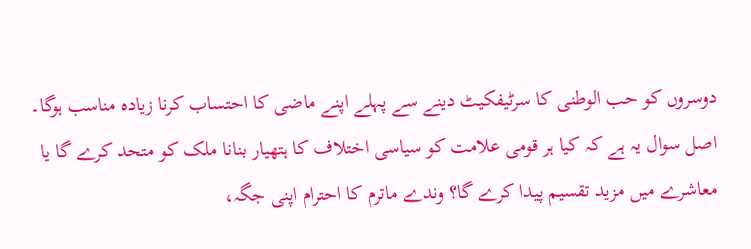دوسروں کو حب الوطنی کا سرٹیفکیٹ دینے سے پہلے اپنے ماضی کا احتساب کرنا زیادہ مناسب ہوگا۔
اصل سوال یہ ہے کہ کیا ہر قومی علامت کو سیاسی اختلاف کا ہتھیار بنانا ملک کو متحد کرے گا یا معاشرے میں مزید تقسیم پیدا کرے گا؟ وندے ماترم کا احترام اپنی جگہ،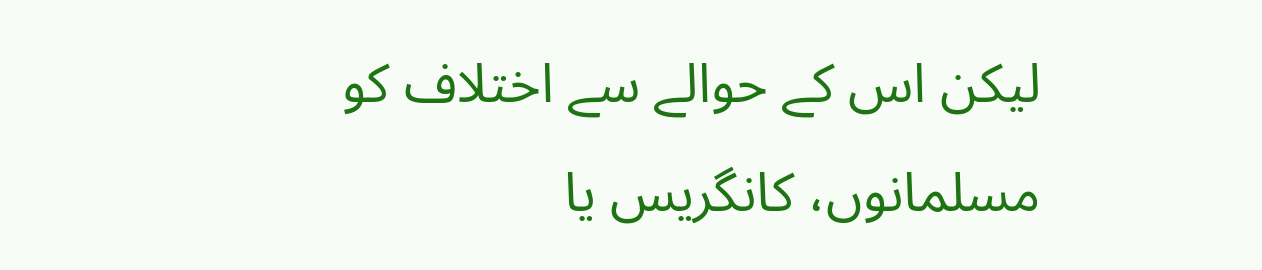لیکن اس کے حوالے سے اختلاف کو مسلمانوں، کانگریس یا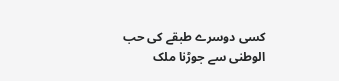کسی دوسرے طبقے کی حب الوطنی سے جوڑنا ملک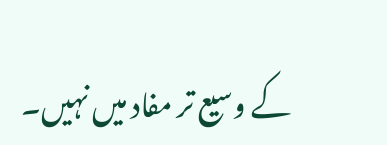کے وسیع تر مفاد میں نہیں۔